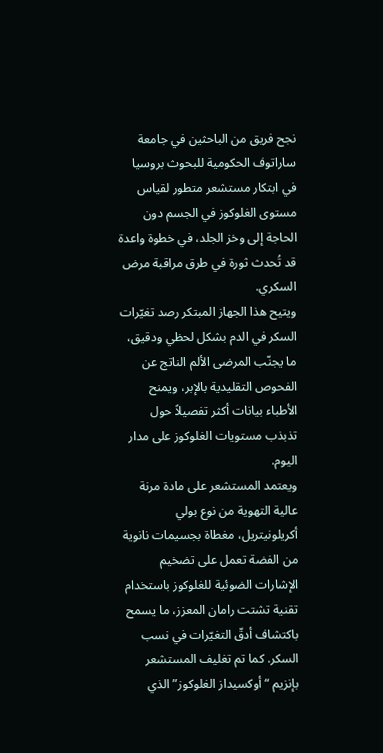نجح فريق من الباحثين في جامعة ساراتوف الحكومية للبحوث بروسيا في ابتكار مستشعر متطور لقياس مستوى الغلوكوز في الجسم دون الحاجة إلى وخز الجلد، في خطوة واعدة قد تُحدث ثورة في طرق مراقبة مرض السكري.
ويتيح هذا الجهاز المبتكر رصد تغيّرات السكر في الدم بشكل لحظي ودقيق، ما يجنّب المرضى الألم الناتج عن الفحوص التقليدية بالإبر، ويمنح الأطباء بيانات أكثر تفصيلاً حول تذبذب مستويات الغلوكوز على مدار اليوم.
ويعتمد المستشعر على مادة مرنة عالية التهوية من نوع بولي أكريلونيتريل، مغطاة بجسيمات نانوية من الفضة تعمل على تضخيم الإشارات الضوئية للغلوكوز باستخدام تقنية تشتت رامان المعزز، ما يسمح باكتشاف أدقّ التغيّرات في نسب السكر. كما تم تغليف المستشعر بإنزيم “أوكسيداز الغلوكوز” الذي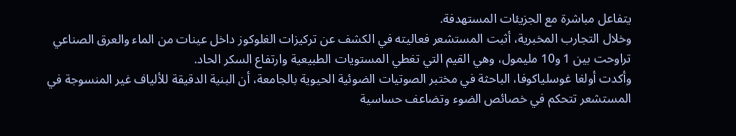يتفاعل مباشرة مع الجزيئات المستهدفة.
وخلال التجارب المخبرية، أثبت المستشعر فعاليته في الكشف عن تركيزات الغلوكوز داخل عينات من الماء والعرق الصناعي تراوحت بين 1 و10 مليمول، وهي القيم التي تغطي المستويات الطبيعية وارتفاع السكر الحاد.
وأكدت أولغا غوسلياكوفا، الباحثة في مختبر الصوتيات الضوئية الحيوية بالجامعة، أن البنية الدقيقة للألياف غير المنسوجة في المستشعر تتحكم في خصائص الضوء وتضاعف حساسية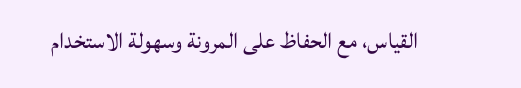القياس، مع الحفاظ على المرونة وسهولة الاستخدام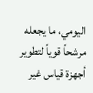اليومي، ما يجعله مرشحاً قوياً لتطوير أجهزة قياس غير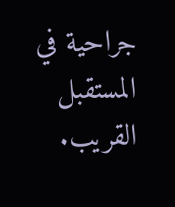جراحية في المستقبل القريب.